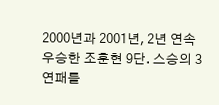2000년과 2001년, 2년 연속 우승한 조훈현 9단. 스승의 3연패를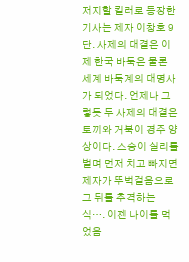저지할 킬러로 등장한 기사는 제자 이창호 9단. 사제의 대결은 이제 한국 바둑은 물론 세계 바둑계의 대명사가 되었다. 언제나 그렇듯 두 사제의 대결은 토끼와 거북이 경주 양상이다. 스승이 실리를 벌며 먼저 치고 빠지면 제자가 뚜벅걸음으로 그 뒤를 추격하는 식…. 이젠 나이를 먹었음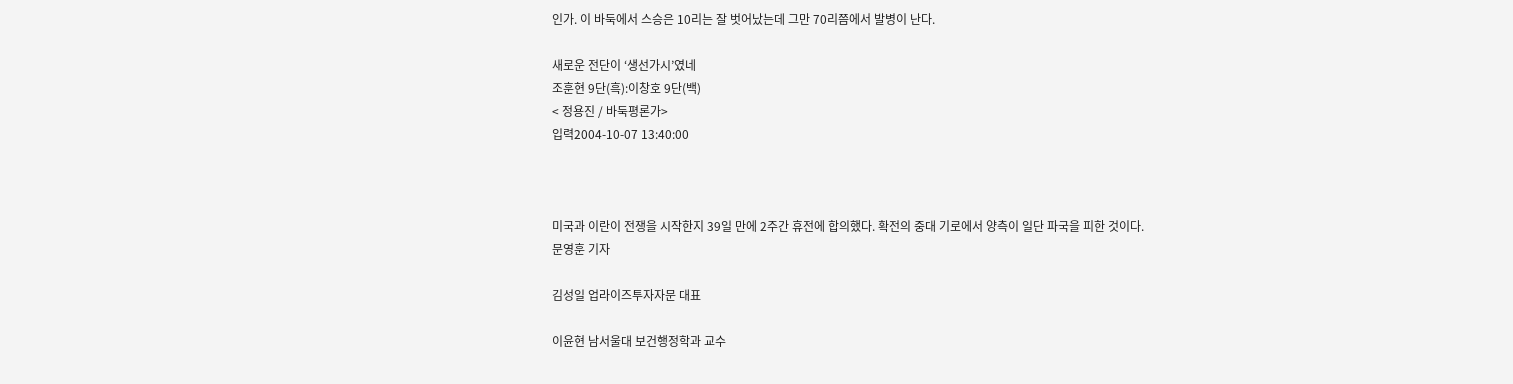인가. 이 바둑에서 스승은 10리는 잘 벗어났는데 그만 70리쯤에서 발병이 난다.

새로운 전단이 ‘생선가시’였네
조훈현 9단(흑):이창호 9단(백)
< 정용진 / 바둑평론가>
입력2004-10-07 13:40:00



미국과 이란이 전쟁을 시작한지 39일 만에 2주간 휴전에 합의했다. 확전의 중대 기로에서 양측이 일단 파국을 피한 것이다.
문영훈 기자

김성일 업라이즈투자자문 대표

이윤현 남서울대 보건행정학과 교수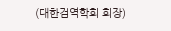(대한검역학회 회장)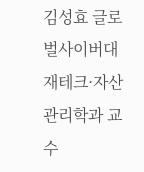김성효 글로벌사이버대 재테크·자산관리학과 교수